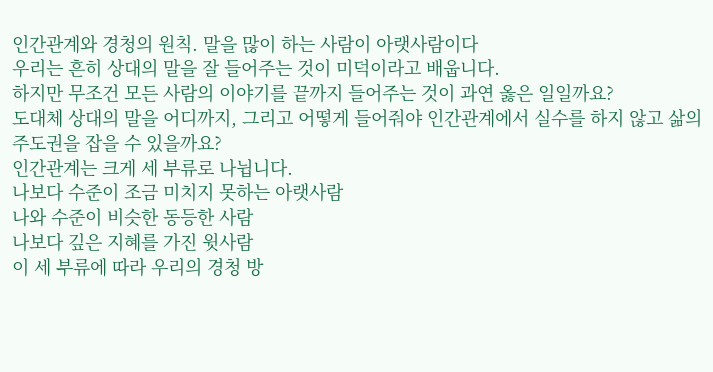인간관계와 경청의 원칙. 말을 많이 하는 사람이 아랫사람이다
우리는 흔히 상대의 말을 잘 들어주는 것이 미덕이라고 배웁니다.
하지만 무조건 모든 사람의 이야기를 끝까지 들어주는 것이 과연 옳은 일일까요?
도대체 상대의 말을 어디까지, 그리고 어떻게 들어줘야 인간관계에서 실수를 하지 않고 삶의 주도권을 잡을 수 있을까요?
인간관계는 크게 세 부류로 나뉩니다.
나보다 수준이 조금 미치지 못하는 아랫사람
나와 수준이 비슷한 동등한 사람
나보다 깊은 지혜를 가진 윗사람
이 세 부류에 따라 우리의 경청 방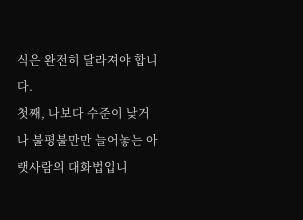식은 완전히 달라져야 합니다.
첫째, 나보다 수준이 낮거나 불평불만만 늘어놓는 아랫사람의 대화법입니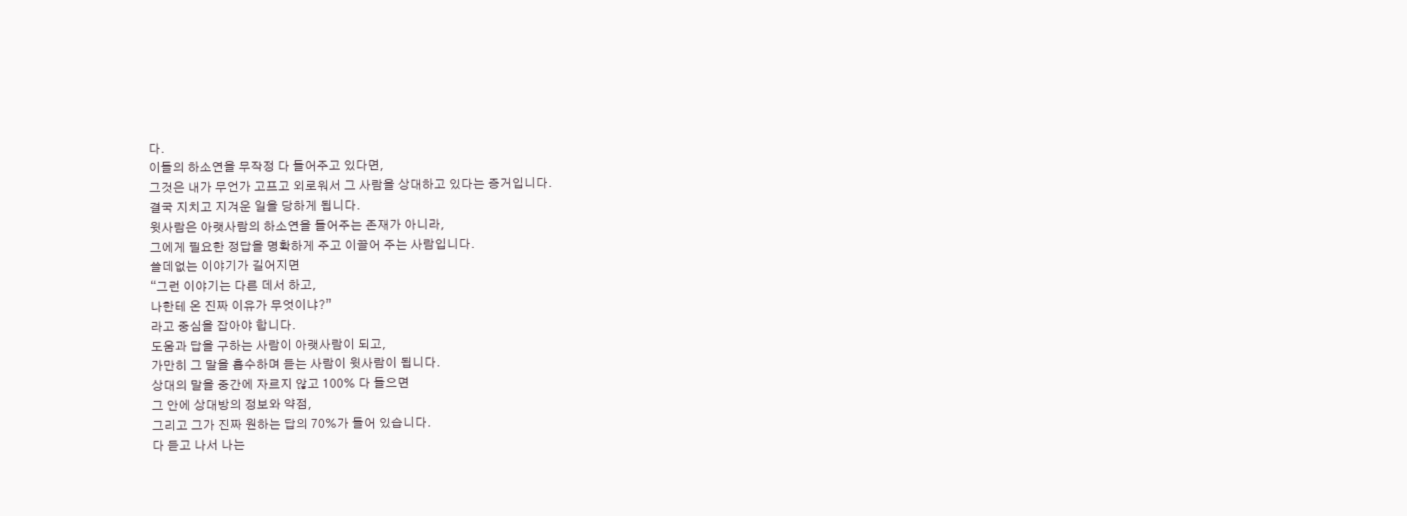다.
이들의 하소연을 무작정 다 들어주고 있다면,
그것은 내가 무언가 고프고 외로워서 그 사람을 상대하고 있다는 증거입니다.
결국 지치고 지겨운 일을 당하게 됩니다.
윗사람은 아랫사람의 하소연을 들어주는 존재가 아니라,
그에게 필요한 정답을 명확하게 주고 이끌어 주는 사람입니다.
쓸데없는 이야기가 길어지면
“그런 이야기는 다른 데서 하고,
나한테 온 진짜 이유가 무엇이냐?”
라고 중심을 잡아야 합니다.
도움과 답을 구하는 사람이 아랫사람이 되고,
가만히 그 말을 흡수하며 듣는 사람이 윗사람이 됩니다.
상대의 말을 중간에 자르지 않고 100% 다 들으면
그 안에 상대방의 정보와 약점,
그리고 그가 진짜 원하는 답의 70%가 들어 있습니다.
다 듣고 나서 나는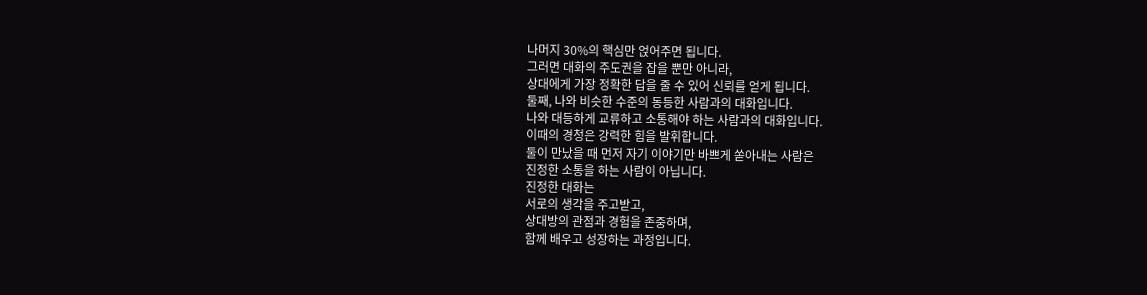나머지 30%의 핵심만 얹어주면 됩니다.
그러면 대화의 주도권을 잡을 뿐만 아니라,
상대에게 가장 정확한 답을 줄 수 있어 신뢰를 얻게 됩니다.
둘째, 나와 비슷한 수준의 동등한 사람과의 대화입니다.
나와 대등하게 교류하고 소통해야 하는 사람과의 대화입니다.
이때의 경청은 강력한 힘을 발휘합니다.
둘이 만났을 때 먼저 자기 이야기만 바쁘게 쏟아내는 사람은
진정한 소통을 하는 사람이 아닙니다.
진정한 대화는
서로의 생각을 주고받고,
상대방의 관점과 경험을 존중하며,
함께 배우고 성장하는 과정입니다.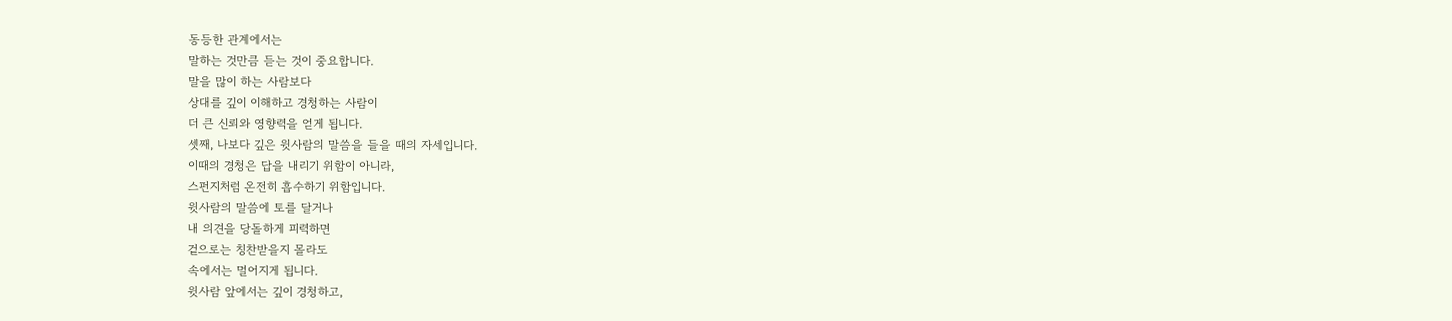동등한 관계에서는
말하는 것만큼 듣는 것이 중요합니다.
말을 많이 하는 사람보다
상대를 깊이 이해하고 경청하는 사람이
더 큰 신뢰와 영향력을 얻게 됩니다.
셋째, 나보다 깊은 윗사람의 말씀을 들을 때의 자세입니다.
이때의 경청은 답을 내리기 위함이 아니라,
스펀지처럼 온전히 흡수하기 위함입니다.
윗사람의 말씀에 토를 달거나
내 의견을 당돌하게 피력하면
겉으로는 칭찬받을지 몰라도
속에서는 멀어지게 됩니다.
윗사람 앞에서는 깊이 경청하고,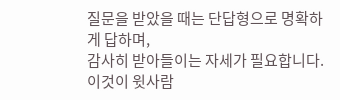질문을 받았을 때는 단답형으로 명확하게 답하며,
감사히 받아들이는 자세가 필요합니다.
이것이 윗사람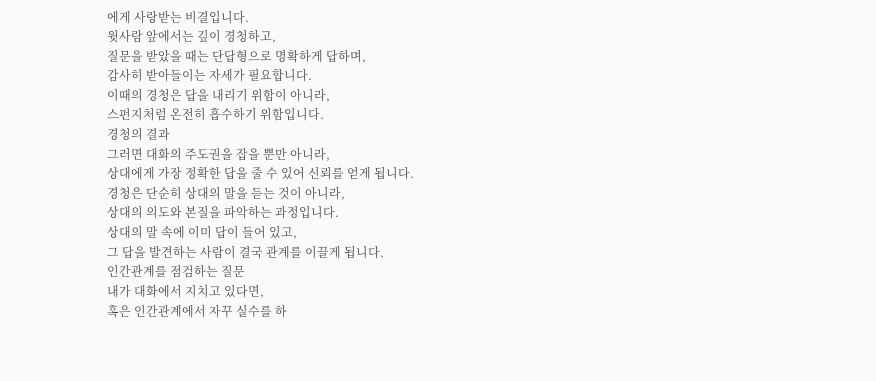에게 사랑받는 비결입니다.
윗사람 앞에서는 깊이 경청하고,
질문을 받았을 때는 단답형으로 명확하게 답하며,
감사히 받아들이는 자세가 필요합니다.
이때의 경청은 답을 내리기 위함이 아니라,
스펀지처럼 온전히 흡수하기 위함입니다.
경청의 결과
그러면 대화의 주도권을 잡을 뿐만 아니라,
상대에게 가장 정확한 답을 줄 수 있어 신뢰를 얻게 됩니다.
경청은 단순히 상대의 말을 듣는 것이 아니라,
상대의 의도와 본질을 파악하는 과정입니다.
상대의 말 속에 이미 답이 들어 있고,
그 답을 발견하는 사람이 결국 관계를 이끌게 됩니다.
인간관계를 점검하는 질문
내가 대화에서 지치고 있다면,
혹은 인간관계에서 자꾸 실수를 하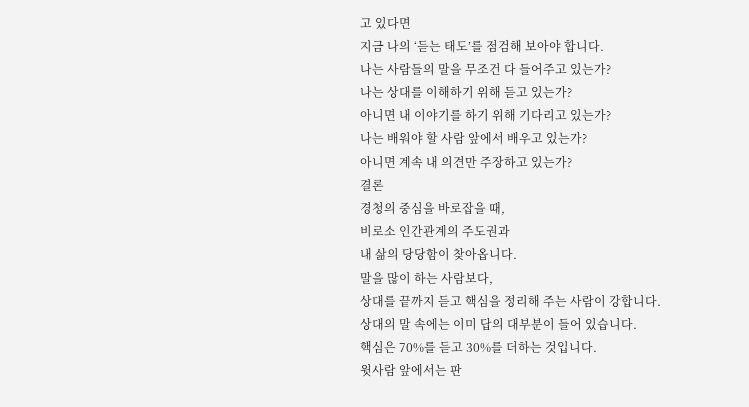고 있다면
지금 나의 ‘듣는 태도’를 점검해 보아야 합니다.
나는 사람들의 말을 무조건 다 들어주고 있는가?
나는 상대를 이해하기 위해 듣고 있는가?
아니면 내 이야기를 하기 위해 기다리고 있는가?
나는 배워야 할 사람 앞에서 배우고 있는가?
아니면 계속 내 의견만 주장하고 있는가?
결론
경청의 중심을 바로잡을 때,
비로소 인간관계의 주도권과
내 삶의 당당함이 찾아옵니다.
말을 많이 하는 사람보다,
상대를 끝까지 듣고 핵심을 정리해 주는 사람이 강합니다.
상대의 말 속에는 이미 답의 대부분이 들어 있습니다.
핵심은 70%를 듣고 30%를 더하는 것입니다.
윗사람 앞에서는 판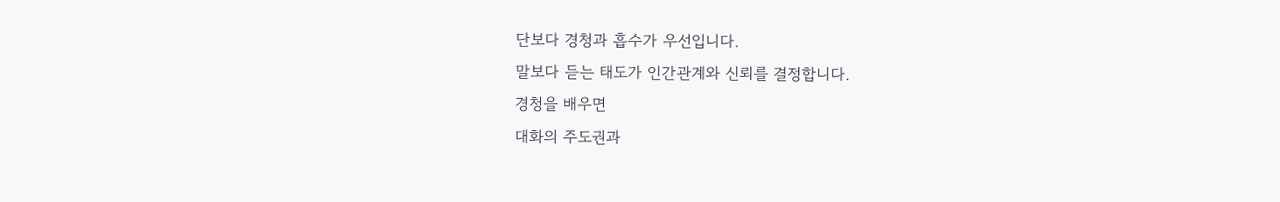단보다 경청과 흡수가 우선입니다.
말보다 듣는 태도가 인간관계와 신뢰를 결정합니다.
경청을 배우면
대화의 주도권과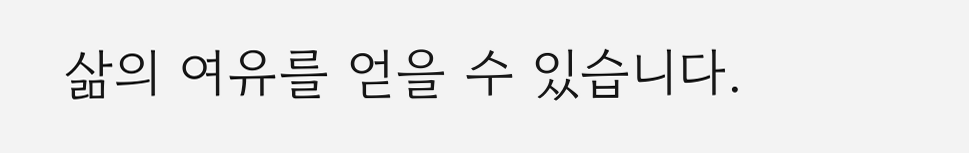삶의 여유를 얻을 수 있습니다.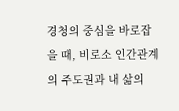경청의 중심을 바로잡을 때, 비로소 인간관계의 주도권과 내 삶의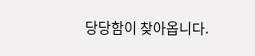당당함이 찾아옵니다.